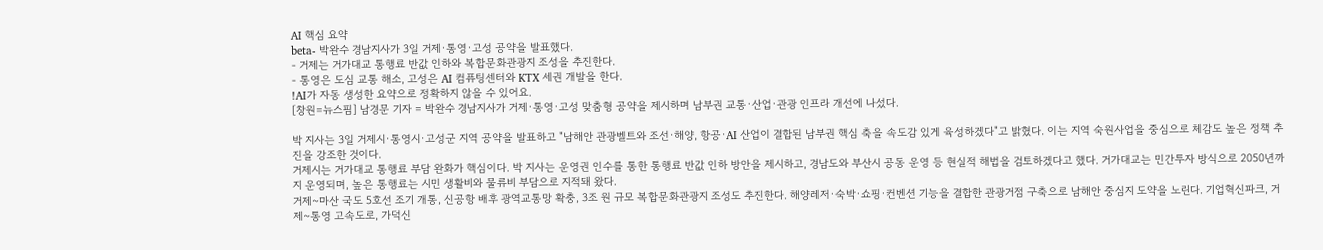AI 핵심 요약
beta- 박완수 경남지사가 3일 거제·통영·고성 공약을 발표했다.
- 거제는 거가대교 통행료 반값 인하와 복합문화관광지 조성을 추진한다.
- 통영은 도심 교통 해소, 고성은 AI 컴퓨팅센터와 KTX 세권 개발을 한다.
!AI가 자동 생성한 요약으로 정확하지 않을 수 있어요.
[창원=뉴스핌] 남경문 기자 = 박완수 경남지사가 거제·통영·고성 맞춤형 공약을 제시하며 남부권 교통·산업·관광 인프라 개선에 나섰다.

박 지사는 3일 거제시·통영시·고성군 지역 공약을 발표하고 "남해안 관광벨트와 조선·해양, 항공·AI 산업이 결합된 남부권 핵심 축을 속도감 있게 육성하겠다"고 밝혔다. 이는 지역 숙원사업을 중심으로 체감도 높은 정책 추진을 강조한 것이다.
거제시는 거가대교 통행료 부담 완화가 핵심이다. 박 지사는 운영권 인수를 통한 통행료 반값 인하 방안을 제시하고, 경남도와 부산시 공동 운영 등 현실적 해법을 검토하겠다고 했다. 거가대교는 민간투자 방식으로 2050년까지 운영되며, 높은 통행료는 시민 생활비와 물류비 부담으로 지적돼 왔다.
거제~마산 국도 5호선 조기 개통, 신공항 배후 광역교통망 확충, 3조 원 규모 복합문화관광지 조성도 추진한다. 해양레저·숙박·쇼핑·컨벤션 기능을 결합한 관광거점 구축으로 남해안 중심지 도약을 노린다. 기업혁신파크, 거제~통영 고속도로, 가덕신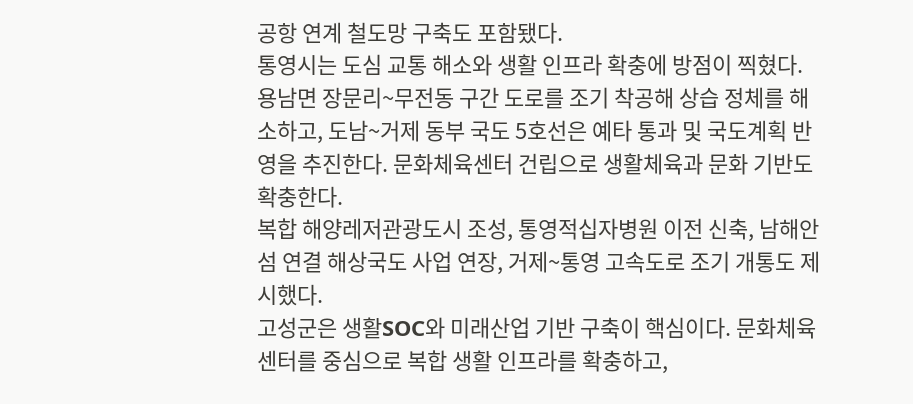공항 연계 철도망 구축도 포함됐다.
통영시는 도심 교통 해소와 생활 인프라 확충에 방점이 찍혔다. 용남면 장문리~무전동 구간 도로를 조기 착공해 상습 정체를 해소하고, 도남~거제 동부 국도 5호선은 예타 통과 및 국도계획 반영을 추진한다. 문화체육센터 건립으로 생활체육과 문화 기반도 확충한다.
복합 해양레저관광도시 조성, 통영적십자병원 이전 신축, 남해안 섬 연결 해상국도 사업 연장, 거제~통영 고속도로 조기 개통도 제시했다.
고성군은 생활SOC와 미래산업 기반 구축이 핵심이다. 문화체육센터를 중심으로 복합 생활 인프라를 확충하고,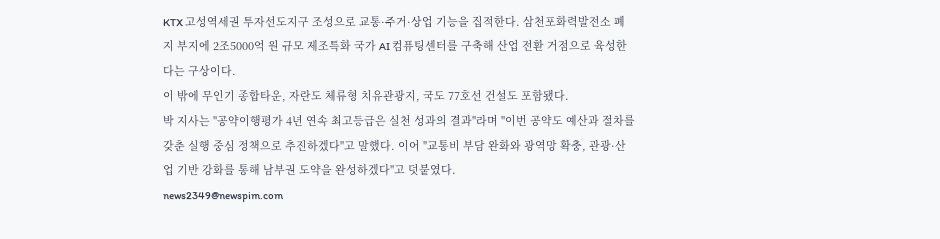KTX 고성역세권 투자선도지구 조성으로 교통·주거·상업 기능을 집적한다. 삼천포화력발전소 폐지 부지에 2조5000억 원 규모 제조특화 국가 AI 컴퓨팅센터를 구축해 산업 전환 거점으로 육성한다는 구상이다.
이 밖에 무인기 종합타운, 자란도 체류형 치유관광지, 국도 77호선 건설도 포함됐다.
박 지사는 "공약이행평가 4년 연속 최고등급은 실천 성과의 결과"라며 "이번 공약도 예산과 절차를 갖춘 실행 중심 정책으로 추진하겠다"고 말했다. 이어 "교통비 부담 완화와 광역망 확충, 관광·산업 기반 강화를 통해 남부권 도약을 완성하겠다"고 덧붙였다.
news2349@newspim.com